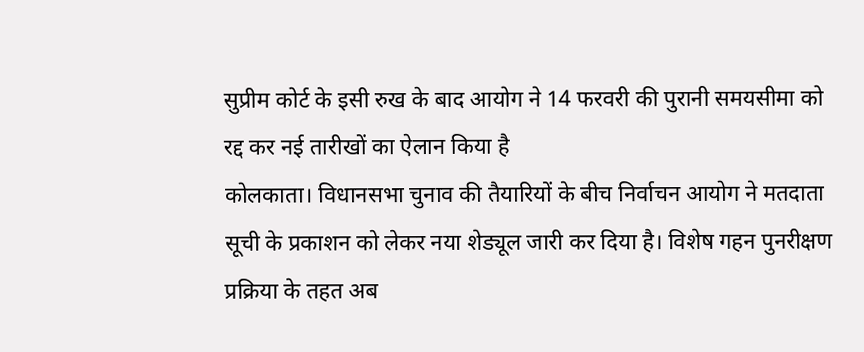सुप्रीम कोर्ट के इसी रुख के बाद आयोग ने 14 फरवरी की पुरानी समयसीमा को रद्द कर नई तारीखों का ऐलान किया है
कोलकाता। विधानसभा चुनाव की तैयारियों के बीच निर्वाचन आयोग ने मतदाता सूची के प्रकाशन को लेकर नया शेड्यूल जारी कर दिया है। विशेष गहन पुनरीक्षण प्रक्रिया के तहत अब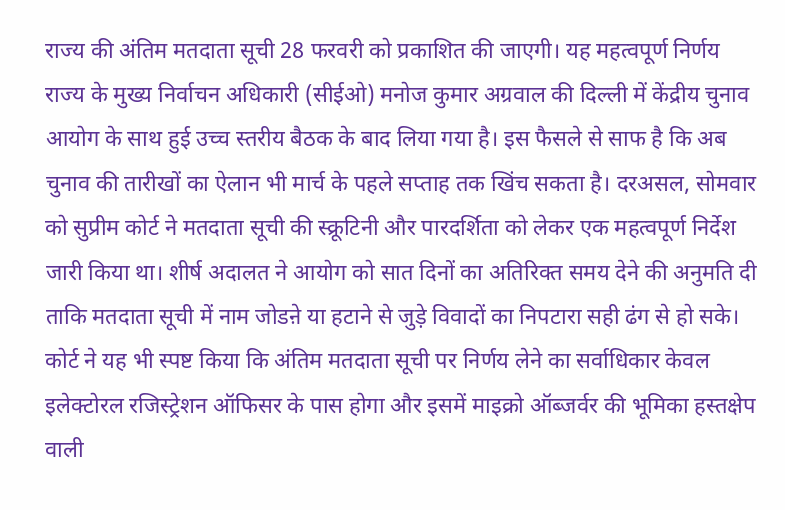राज्य की अंतिम मतदाता सूची 28 फरवरी को प्रकाशित की जाएगी। यह महत्वपूर्ण निर्णय राज्य के मुख्य निर्वाचन अधिकारी (सीईओ) मनोज कुमार अग्रवाल की दिल्ली में केंद्रीय चुनाव आयोग के साथ हुई उच्च स्तरीय बैठक के बाद लिया गया है। इस फैसले से साफ है कि अब चुनाव की तारीखों का ऐलान भी मार्च के पहले सप्ताह तक खिंच सकता है। दरअसल, सोमवार को सुप्रीम कोर्ट ने मतदाता सूची की स्क्रूटिनी और पारदर्शिता को लेकर एक महत्वपूर्ण निर्देश जारी किया था। शीर्ष अदालत ने आयोग को सात दिनों का अतिरिक्त समय देने की अनुमति दी ताकि मतदाता सूची में नाम जोडऩे या हटाने से जुड़े विवादों का निपटारा सही ढंग से हो सके।
कोर्ट ने यह भी स्पष्ट किया कि अंतिम मतदाता सूची पर निर्णय लेने का सर्वाधिकार केवल इलेक्टोरल रजिस्ट्रेशन ऑफिसर के पास होगा और इसमें माइक्रो ऑब्जर्वर की भूमिका हस्तक्षेप वाली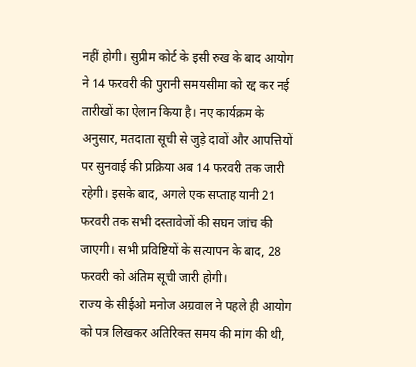नहीं होगी। सुप्रीम कोर्ट के इसी रुख के बाद आयोग ने 14 फरवरी की पुरानी समयसीमा को रद्द कर नई तारीखों का ऐलान किया है। नए कार्यक्रम के अनुसार, मतदाता सूची से जुड़े दावों और आपत्तियों पर सुनवाई की प्रक्रिया अब 14 फरवरी तक जारी रहेगी। इसके बाद, अगले एक सप्ताह यानी 21 फरवरी तक सभी दस्तावेजों की सघन जांच की जाएगी। सभी प्रविष्टियों के सत्यापन के बाद, 28 फरवरी को अंतिम सूची जारी होगी।
राज्य के सीईओ मनोज अग्रवाल ने पहले ही आयोग को पत्र लिखकर अतिरिक्त समय की मांग की थी,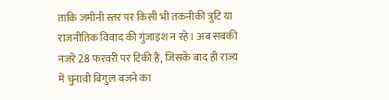ताकि जमीनी स्तर पर किसी भी तकनीकी त्रुटि या राजनीतिक विवाद की गुंजाइश न रहे। अब सबकी नजरें 28 फरवरी पर टिकी हैं, जिसके बाद ही राज्य में चुनावी बिगुल बजने का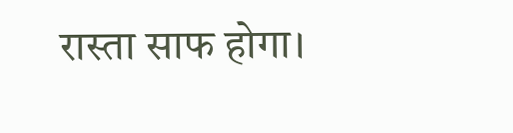रास्ता साफ होगा।